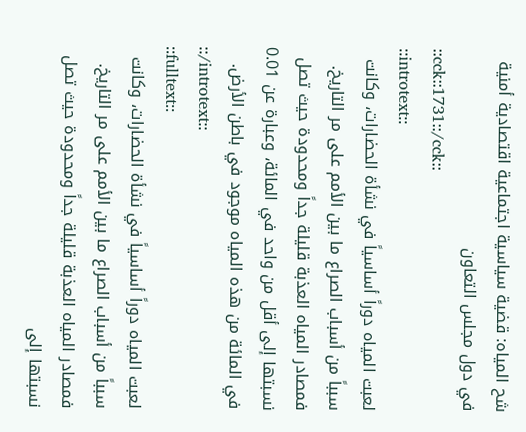شح المياه: قضية سياسية اجتماعية اقتصادية أمنية في دول مجلس التعاون
::cck::1731::/cck::
::introtext::
لعبت المياه دوراً أساسياً في نشأة الحضارات، وكانت سبباً من أسباب الصراع ما بين الأمم على مر التاريخ. فمصادر المياه العذبة قليلة جداً ومحدودة حيث تصل نسبتها إلى أقل من واحد في المائة، وعبارة عن 0.01 في المائة من هذه المياه موجود في باطن الأرض.
::/introtext::
::fulltext::
لعبت المياه دوراً أساسياً في نشأة الحضارات، وكانت سبباً من أسباب الصراع ما بين الأمم على مر التاريخ. فمصادر المياه العذبة قليلة جداً ومحدودة حيث تصل نسبتها إلى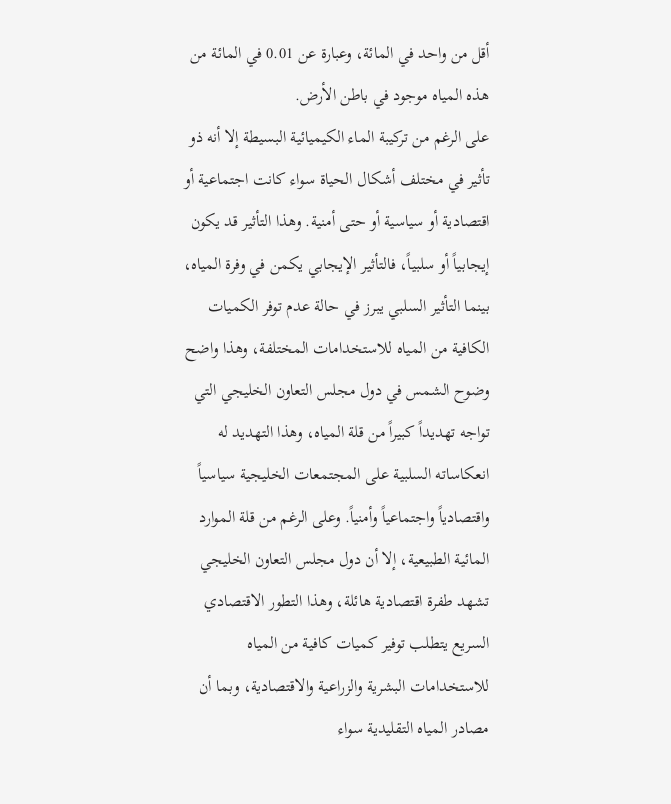أقل من واحد في المائة، وعبارة عن 0.01 في المائة من هذه المياه موجود في باطن الأرض.
على الرغم من تركيبة الماء الكيميائية البسيطة إلا أنه ذو تأثير في مختلف أشكال الحياة سواء كانت اجتماعية أو اقتصادية أو سياسية أو حتى أمنية. وهذا التأثير قد يكون إيجابياً أو سلبياً، فالتأثير الإيجابي يكمن في وفرة المياه، بينما التأثير السلبي يبرز في حالة عدم توفر الكميات الكافية من المياه للاستخدامات المختلفة، وهذا واضح وضوح الشمس في دول مجلس التعاون الخليجي التي تواجه تهديداً كبيراً من قلة المياه، وهذا التهديد له انعكاساته السلبية على المجتمعات الخليجية سياسياً واقتصادياً واجتماعياً وأمنياً. وعلى الرغم من قلة الموارد المائية الطبيعية، إلا أن دول مجلس التعاون الخليجي تشهد طفرة اقتصادية هائلة، وهذا التطور الاقتصادي السريع يتطلب توفير كميات كافية من المياه للاستخدامات البشرية والزراعية والاقتصادية، وبما أن مصادر المياه التقليدية سواء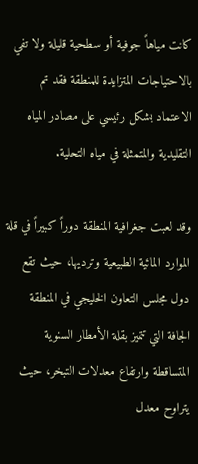كانت مياهاً جوفية أو سطحية قليلة ولا تفي بالاحتياجات المتزايدة للمنطقة فقد تم الاعتماد بشكل رئيسي على مصادر المياه التقليدية والمتمثلة في مياه التحلية.

وقد لعبت جغرافية المنطقة دوراً كبيراً في قلة الموارد المائية الطبيعية وترديها، حيث تقع دول مجلس التعاون الخليجي في المنطقة الجافة التي تتميز بقلة الأمطار السنوية المتساقطة وارتفاع معدلات التبخر، حيث يتراوح معدل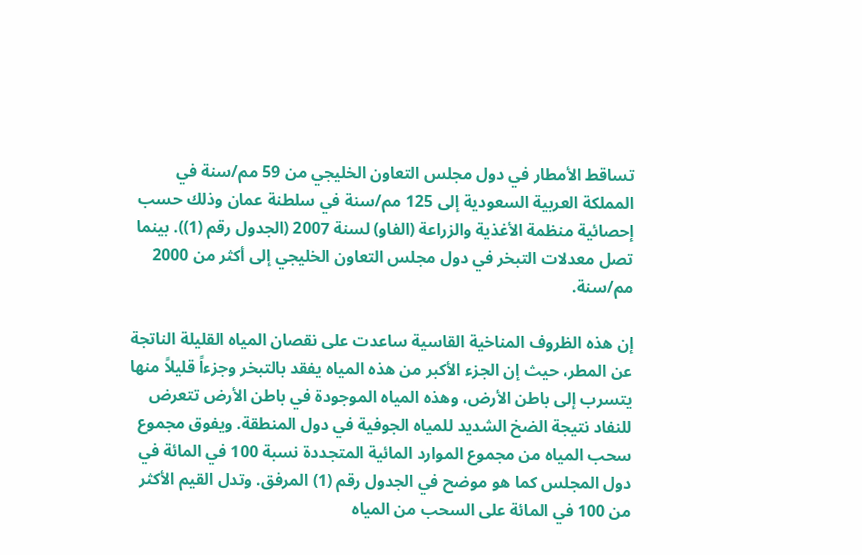تساقط الأمطار في دول مجلس التعاون الخليجي من 59 مم/سنة في المملكة العربية السعودية إلى 125 مم/سنة في سلطنة عمان وذلك حسب إحصائية منظمة الأغذية والزراعة (الفاو) لسنة 2007 (الجدول رقم (1)). بينما تصل معدلات التبخر في دول مجلس التعاون الخليجي إلى أكثر من 2000 مم/سنة.

إن هذه الظروف المناخية القاسية ساعدت على نقصان المياه القليلة الناتجة عن المطر، حيث إن الجزء الأكبر من هذه المياه يفقد بالتبخر وجزءاً قليلاً منها يتسرب إلى باطن الأرض، وهذه المياه الموجودة في باطن الأرض تتعرض للنفاد نتيجة الضخ الشديد للمياه الجوفية في دول المنطقة. ويفوق مجموع سحب المياه من مجموع الموارد المائية المتجددة نسبة 100 في المائة في دول المجلس كما هو موضح في الجدول رقم (1) المرفق. وتدل القيم الأكثر من 100 في المائة على السحب من المياه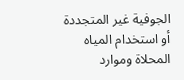الجوفية غير المتجددة أو استخدام المياه المحلاة وموارد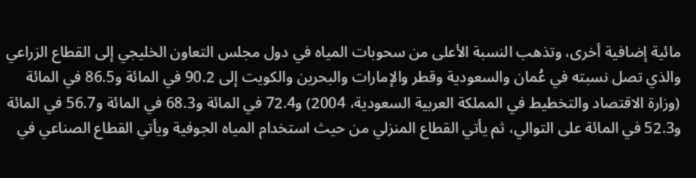مائية إضافية أخرى، وتذهب النسبة الأعلى من سحوبات المياه في دول مجلس التعاون الخليجي إلى القطاع الزراعي والذي تصل نسبته في عُمان والسعودية وقطر والإمارات والبحرين والكويت إلى 90.2 في المائة و86.5 في المائة (وزارة الاقتصاد والتخطيط في المملكة العربية السعودية، 2004) و72.4 في المائة و68.3 في المائة و56.7 في المائة و52.3 في المائة على التوالي، ثم يأتي القطاع المنزلي من حيث استخدام المياه الجوفية ويأتي القطاع الصناعي في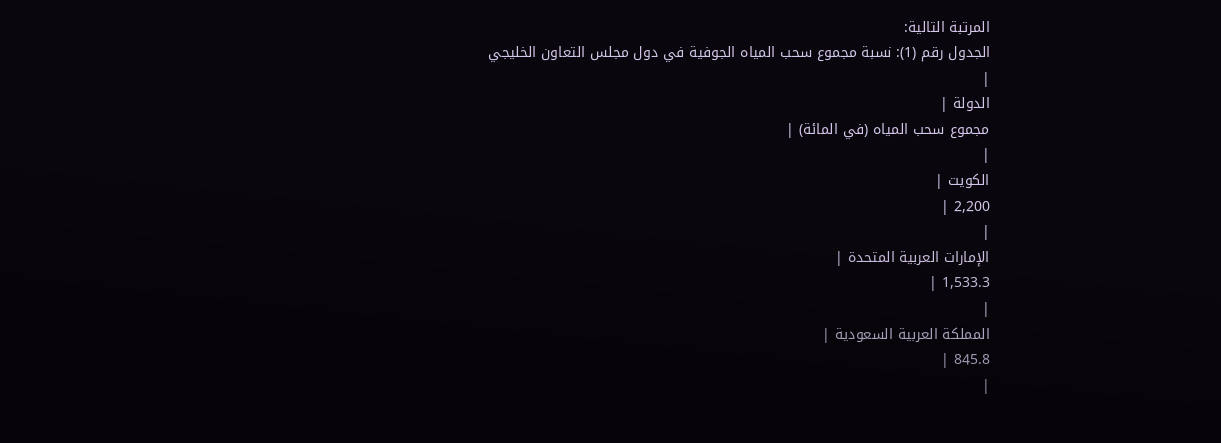المرتبة التالية:
الجدول رقم (1): نسبة مجموع سحب المياه الجوفية في دول مجلس التعاون الخليجي
|
الدولة |
مجموع سحب المياه (في المائة) |
|
الكويت |
2,200 |
|
الإمارات العربية المتحدة |
1,533.3 |
|
المملكة العربية السعودية |
845.8 |
|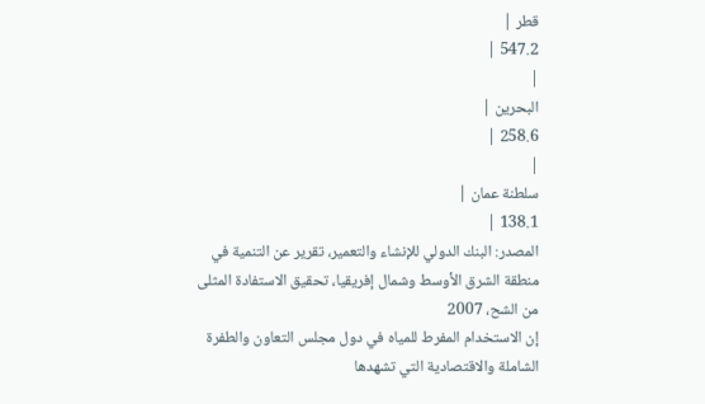قطر |
547.2 |
|
البحرين |
258.6 |
|
سلطنة عمان |
138.1 |
المصدر: البنك الدولي للإنشاء والتعمير، تقرير عن التنمية في منطقة الشرق الأوسط وشمال إفريقيا، تحقيق الاستفادة المثلى من الشح، 2007
إن الاستخدام المفرط للمياه في دول مجلس التعاون والطفرة الشاملة والاقتصادية التي تشهدها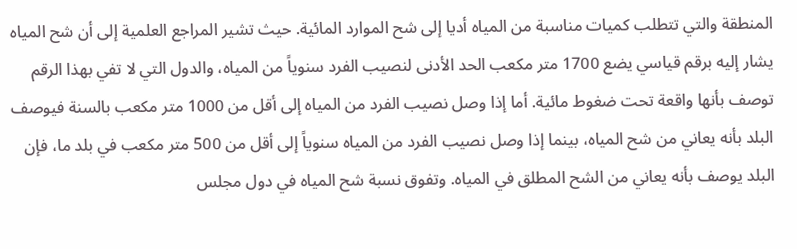المنطقة والتي تتطلب كميات مناسبة من المياه أديا إلى شح الموارد المائية. حيث تشير المراجع العلمية إلى أن شح المياه يشار إليه برقم قياسي يضع 1700 متر مكعب الحد الأدنى لنصيب الفرد سنوياً من المياه، والدول التي لا تفي بهذا الرقم توصف بأنها واقعة تحت ضغوط مائية. أما إذا وصل نصيب الفرد من المياه إلى أقل من 1000 متر مكعب بالسنة فيوصف البلد بأنه يعاني من شح المياه، بينما إذا وصل نصيب الفرد من المياه سنوياً إلى أقل من 500 متر مكعب في بلد ما، فإن البلد يوصف بأنه يعاني من الشح المطلق في المياه. وتفوق نسبة شح المياه في دول مجلس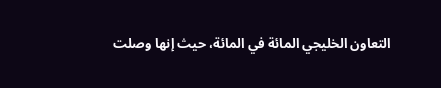التعاون الخليجي المائة في المائة، حيث إنها وصلت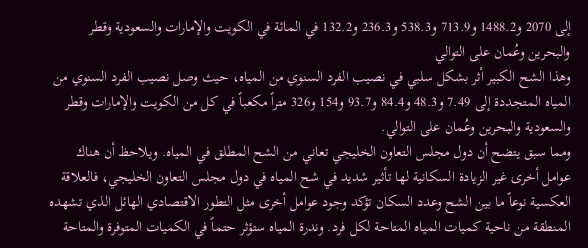إلى 2070 و1488.2 و713.9 و538.3 و236.3 و132.2 في المائة في الكويت والإمارات والسعودية وقطر والبحرين وعُمان على التوالي
وهذا الشح الكبير أثر بشكل سلبي في نصيب الفرد السنوي من المياه، حيث وصل نصيب الفرد السنوي من المياه المتجددة إلى 7.49 و48.3 و84.4 و93.7 و154 و326 متراً مكعباً في كل من الكويت والإمارات وقطر والسعودية والبحرين وعُمان على التوالي.
ومما سبق يتضح أن دول مجلس التعاون الخليجي تعاني من الشح المطلق في المياه. ويلاحظ أن هناك عوامل أخرى غير الزيادة السكانية لها تأثير شديد في شح المياه في دول مجلس التعاون الخليجي، فالعلاقة العكسية نوعاً ما بين الشح وعدد السكان تؤكد وجود عوامل أخرى مثل التطور الاقتصادي الهائل الذي تشهده المنطقة من ناحية كميات المياه المتاحة لكل فرد. وندرة المياه ستؤثر حتماً في الكميات المتوفرة والمتاحة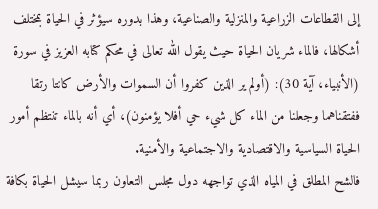إلى القطاعات الزراعية والمنزلية والصناعية، وهذا بدوره سيؤثر في الحياة بمختلف أشكالها، فالماء شريان الحياة حيث يقول الله تعالى في محكم كتابه العزيز في سورة (الأنبياء، آية 30): (أولم ير الذين كفروا أن السموات والأرض كانتا رتقا ففتقناهما وجعلنا من الماء كل شيء حي أفلا يؤمنون)، أي أنه بالماء تنتظم أمور الحياة السياسية والاقتصادية والاجتماعية والأمنية.
فالشح المطلق في المياه الذي تواجهه دول مجلس التعاون ربما سيشل الحياة بكافة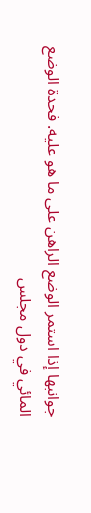جوانبها إذا استمر الوضع الراهن على ما هو عليه. فحدة الوضع المائي في دول مجلس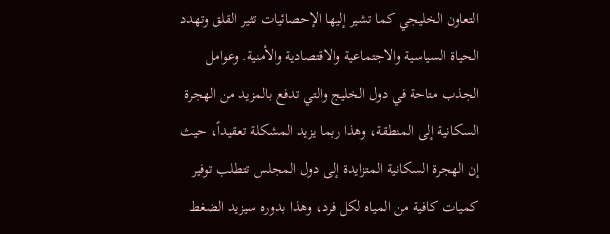التعاون الخليجي كما تشير إليها الإحصائيات تثير القلق وتهدد الحياة السياسية والاجتماعية والاقتصادية والأمنية. وعوامل الجذب متاحة في دول الخليج والتي تدفع بالمزيد من الهجرة السكانية إلى المنطقة، وهذا ربما يزيد المشكلة تعقيداً، حيث إن الهجرة السكانية المتزايدة إلى دول المجلس تتطلب توفير كميات كافية من المياه لكل فرد، وهذا بدوره سيزيد الضغط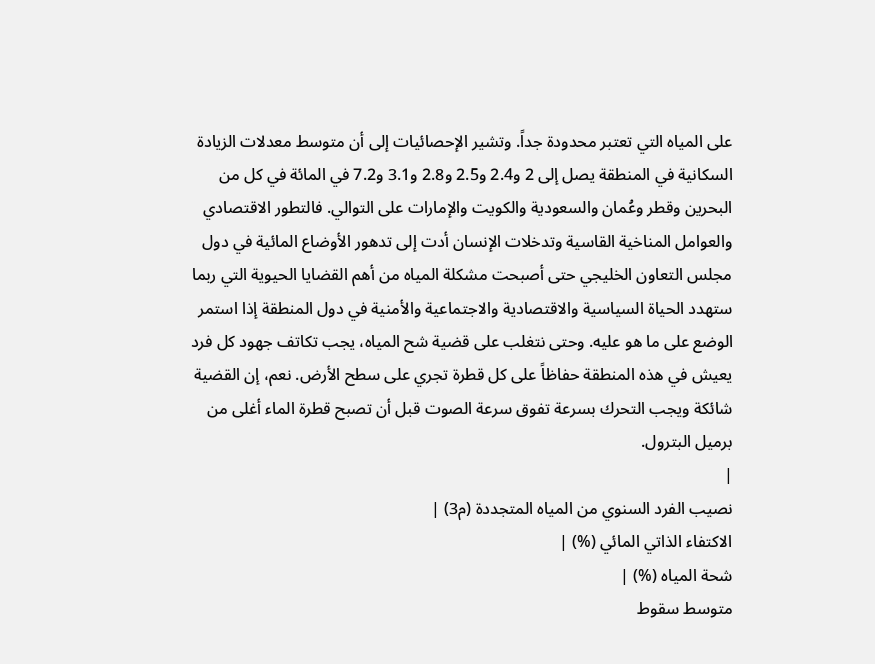على المياه التي تعتبر محدودة جداً. وتشير الإحصائيات إلى أن متوسط معدلات الزيادة السكانية في المنطقة يصل إلى 2 و2.4 و2.5 و2.8 و3.1 و7.2 في المائة في كل من البحرين وقطر وعُمان والسعودية والكويت والإمارات على التوالي. فالتطور الاقتصادي والعوامل المناخية القاسية وتدخلات الإنسان أدت إلى تدهور الأوضاع المائية في دول مجلس التعاون الخليجي حتى أصبحت مشكلة المياه من أهم القضايا الحيوية التي ربما ستهدد الحياة السياسية والاقتصادية والاجتماعية والأمنية في دول المنطقة إذا استمر الوضع على ما هو عليه. وحتى نتغلب على قضية شح المياه، يجب تكاتف جهود كل فرد يعيش في هذه المنطقة حفاظاً على كل قطرة تجري على سطح الأرض. نعم، إن القضية شائكة ويجب التحرك بسرعة تفوق سرعة الصوت قبل أن تصبح قطرة الماء أغلى من برميل البترول.
|
نصيب الفرد السنوي من المياه المتجددة (م3) |
الاكتفاء الذاتي المائي (%) |
شحة المياه (%) |
متوسط سقوط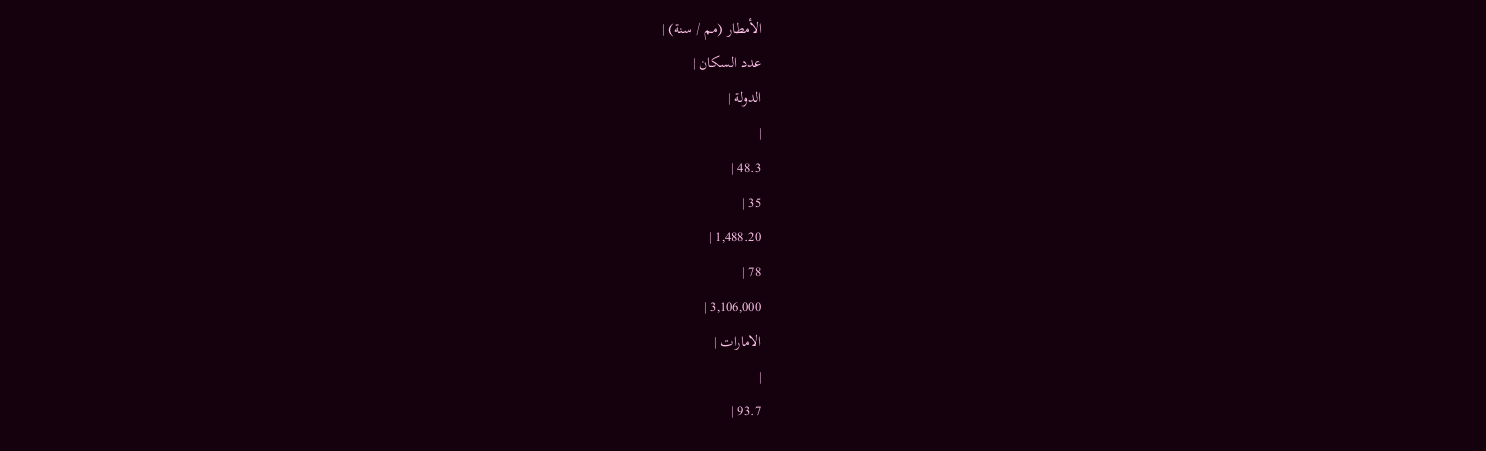الأمطار (مم / سنة) |
عدد السكان |
الدولة |
|
48.3 |
35 |
1,488.20 |
78 |
3,106,000 |
الامارات |
|
93.7 |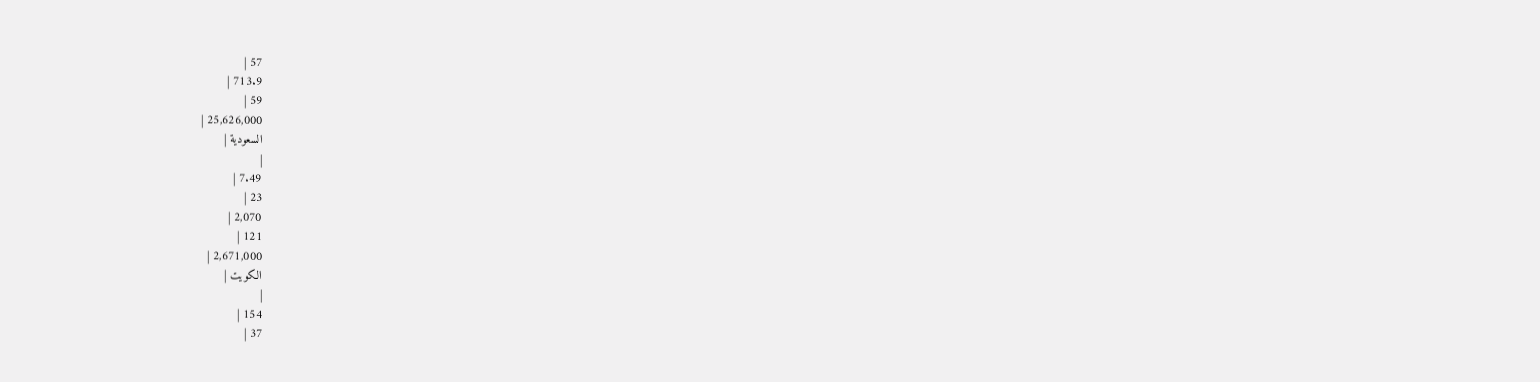57 |
713.9 |
59 |
25,626,000 |
السعودية |
|
7.49 |
23 |
2,070 |
121 |
2,671,000 |
الكويت |
|
154 |
37 |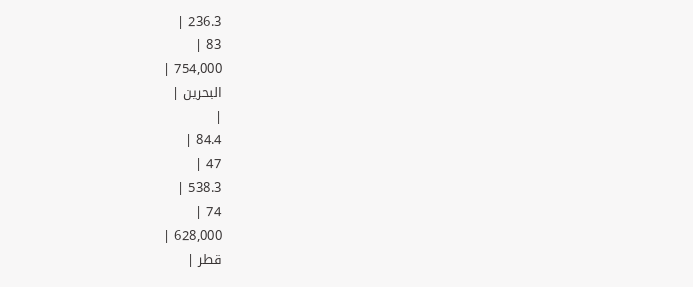236.3 |
83 |
754,000 |
البحرين |
|
84.4 |
47 |
538.3 |
74 |
628,000 |
قطر |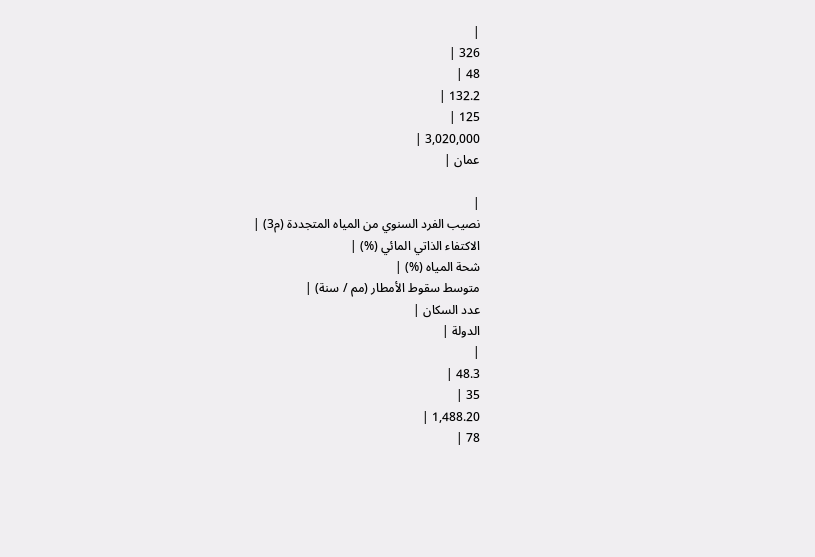|
326 |
48 |
132.2 |
125 |
3,020,000 |
عمان |

|
نصيب الفرد السنوي من المياه المتجددة (م3) |
الاكتفاء الذاتي المائي (%) |
شحة المياه (%) |
متوسط سقوط الأمطار (مم / سنة) |
عدد السكان |
الدولة |
|
48.3 |
35 |
1,488.20 |
78 |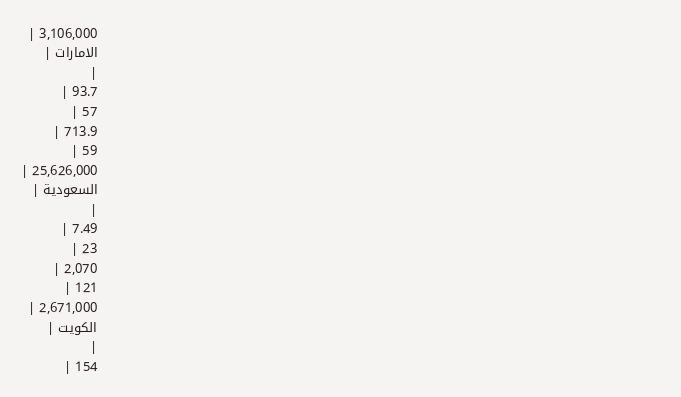3,106,000 |
الامارات |
|
93.7 |
57 |
713.9 |
59 |
25,626,000 |
السعودية |
|
7.49 |
23 |
2,070 |
121 |
2,671,000 |
الكويت |
|
154 |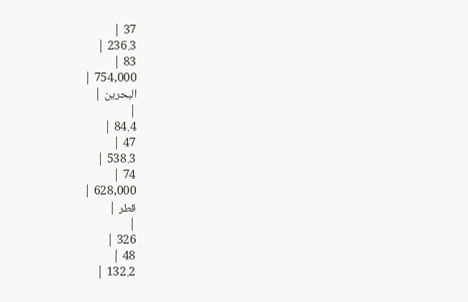37 |
236.3 |
83 |
754,000 |
البحرين |
|
84.4 |
47 |
538.3 |
74 |
628,000 |
قطر |
|
326 |
48 |
132.2 |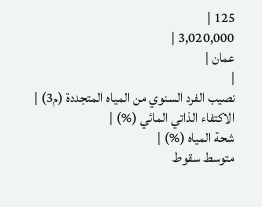125 |
3,020,000 |
عمان |
|
نصيب الفرد السنوي من المياه المتجددة (م3) |
الاكتفاء الذاتي المائي (%) |
شحة المياه (%) |
متوسط سقوط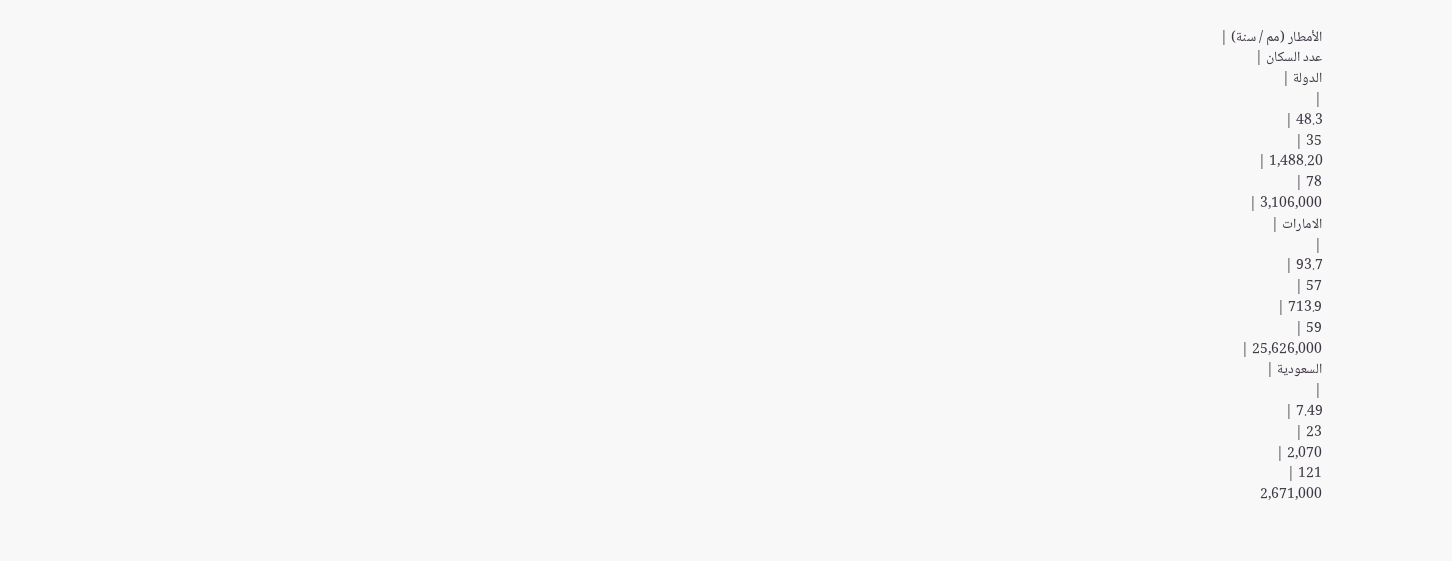الأمطار (مم / سنة) |
عدد السكان |
الدولة |
|
48.3 |
35 |
1,488.20 |
78 |
3,106,000 |
الامارات |
|
93.7 |
57 |
713.9 |
59 |
25,626,000 |
السعودية |
|
7.49 |
23 |
2,070 |
121 |
2,671,000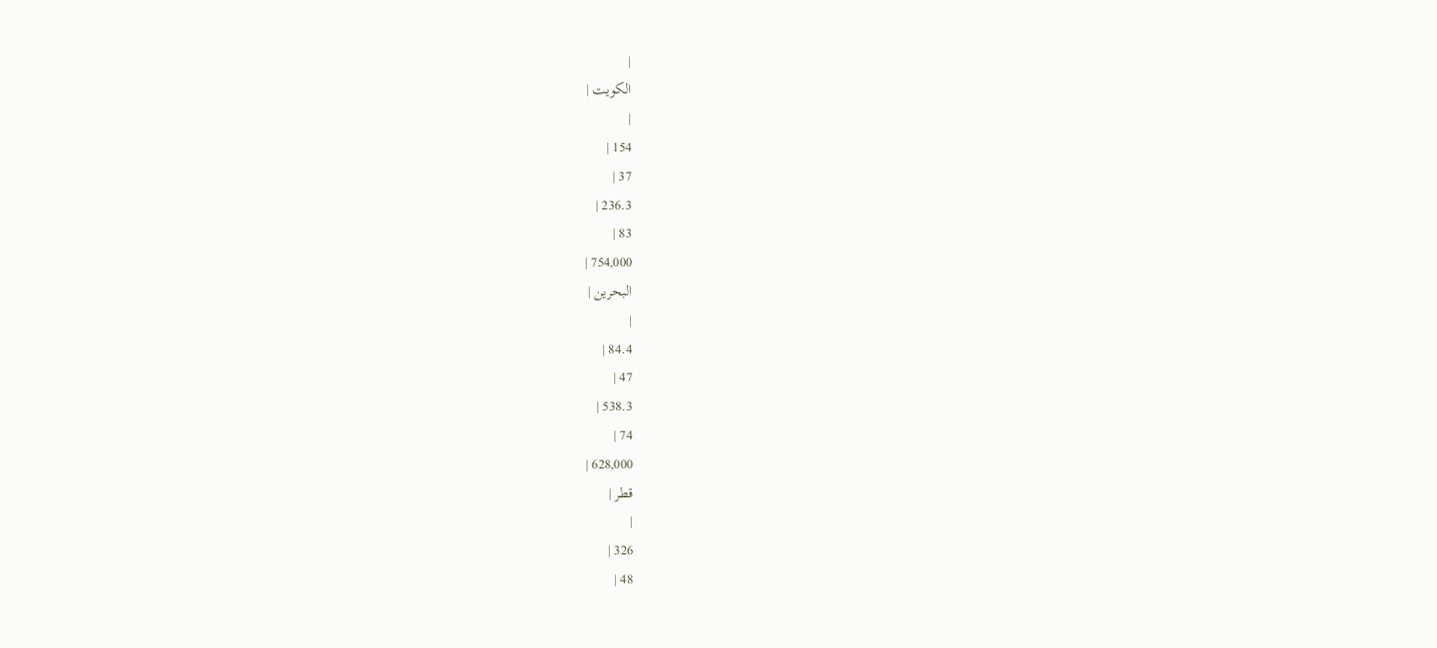|
الكويت |
|
154 |
37 |
236.3 |
83 |
754,000 |
البحرين |
|
84.4 |
47 |
538.3 |
74 |
628,000 |
قطر |
|
326 |
48 |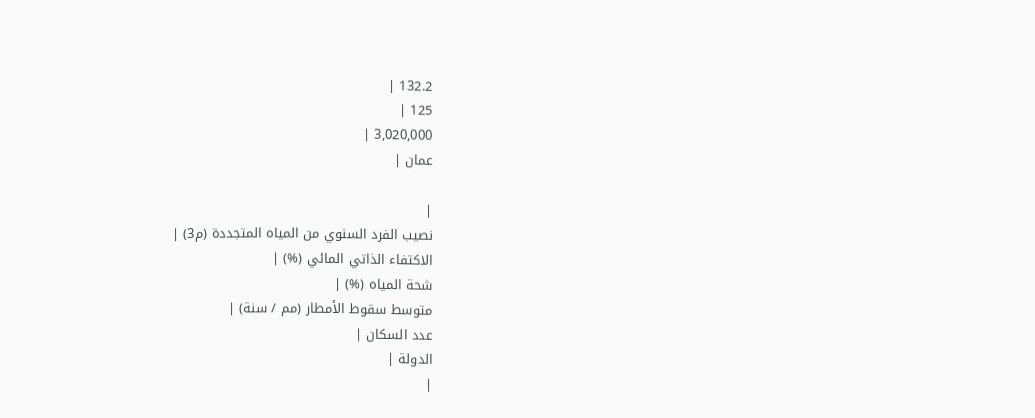132.2 |
125 |
3,020,000 |
عمان |

|
نصيب الفرد السنوي من المياه المتجددة (م3) |
الاكتفاء الذاتي المائي (%) |
شحة المياه (%) |
متوسط سقوط الأمطار (مم / سنة) |
عدد السكان |
الدولة |
|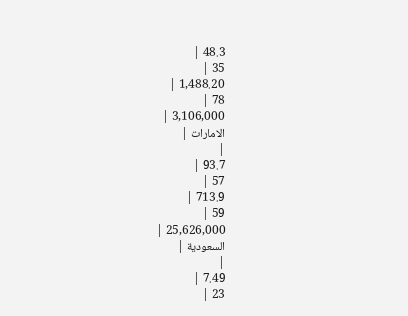48.3 |
35 |
1,488.20 |
78 |
3,106,000 |
الامارات |
|
93.7 |
57 |
713.9 |
59 |
25,626,000 |
السعودية |
|
7.49 |
23 |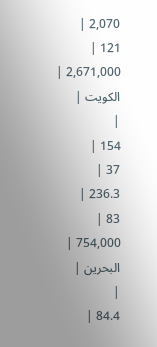2,070 |
121 |
2,671,000 |
الكويت |
|
154 |
37 |
236.3 |
83 |
754,000 |
البحرين |
|
84.4 |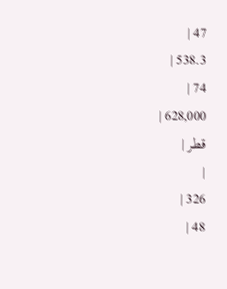47 |
538.3 |
74 |
628,000 |
قطر |
|
326 |
48 |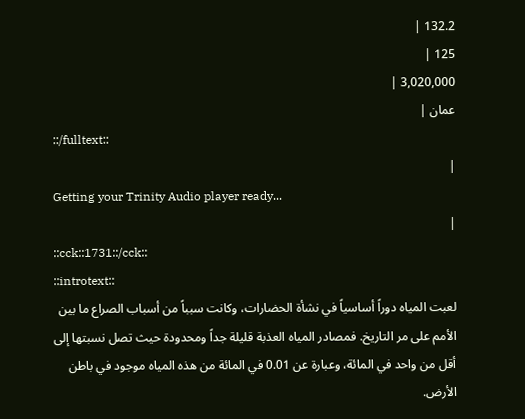132.2 |
125 |
3,020,000 |
عمان |
::/fulltext::
|
Getting your Trinity Audio player ready...
|
::cck::1731::/cck::
::introtext::
لعبت المياه دوراً أساسياً في نشأة الحضارات، وكانت سبباً من أسباب الصراع ما بين الأمم على مر التاريخ. فمصادر المياه العذبة قليلة جداً ومحدودة حيث تصل نسبتها إلى أقل من واحد في المائة، وعبارة عن 0.01 في المائة من هذه المياه موجود في باطن الأرض.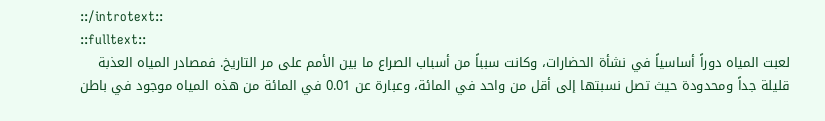::/introtext::
::fulltext::
لعبت المياه دوراً أساسياً في نشأة الحضارات، وكانت سبباً من أسباب الصراع ما بين الأمم على مر التاريخ. فمصادر المياه العذبة قليلة جداً ومحدودة حيث تصل نسبتها إلى أقل من واحد في المائة، وعبارة عن 0.01 في المائة من هذه المياه موجود في باطن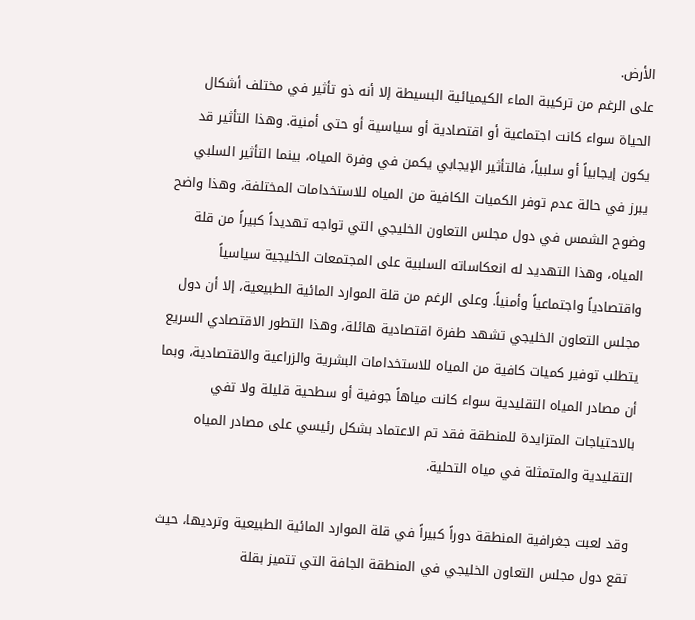الأرض.
على الرغم من تركيبة الماء الكيميائية البسيطة إلا أنه ذو تأثير في مختلف أشكال الحياة سواء كانت اجتماعية أو اقتصادية أو سياسية أو حتى أمنية. وهذا التأثير قد يكون إيجابياً أو سلبياً، فالتأثير الإيجابي يكمن في وفرة المياه، بينما التأثير السلبي يبرز في حالة عدم توفر الكميات الكافية من المياه للاستخدامات المختلفة، وهذا واضح وضوح الشمس في دول مجلس التعاون الخليجي التي تواجه تهديداً كبيراً من قلة المياه، وهذا التهديد له انعكاساته السلبية على المجتمعات الخليجية سياسياً واقتصادياً واجتماعياً وأمنياً. وعلى الرغم من قلة الموارد المائية الطبيعية، إلا أن دول مجلس التعاون الخليجي تشهد طفرة اقتصادية هائلة، وهذا التطور الاقتصادي السريع يتطلب توفير كميات كافية من المياه للاستخدامات البشرية والزراعية والاقتصادية، وبما أن مصادر المياه التقليدية سواء كانت مياهاً جوفية أو سطحية قليلة ولا تفي بالاحتياجات المتزايدة للمنطقة فقد تم الاعتماد بشكل رئيسي على مصادر المياه التقليدية والمتمثلة في مياه التحلية.

وقد لعبت جغرافية المنطقة دوراً كبيراً في قلة الموارد المائية الطبيعية وترديها، حيث تقع دول مجلس التعاون الخليجي في المنطقة الجافة التي تتميز بقلة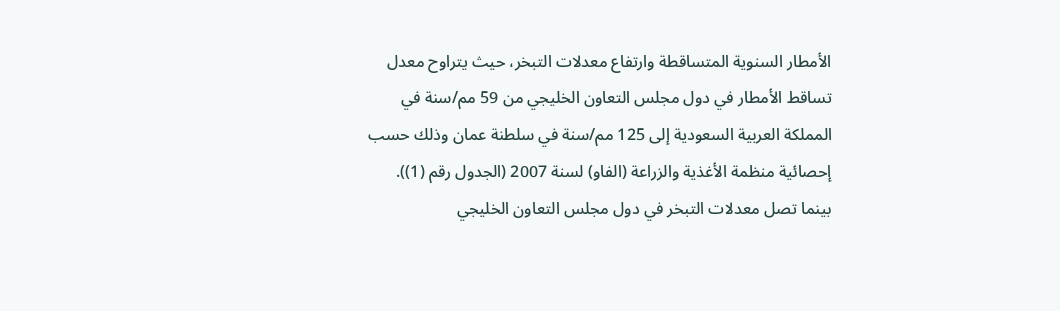الأمطار السنوية المتساقطة وارتفاع معدلات التبخر، حيث يتراوح معدل تساقط الأمطار في دول مجلس التعاون الخليجي من 59 مم/سنة في المملكة العربية السعودية إلى 125 مم/سنة في سلطنة عمان وذلك حسب إحصائية منظمة الأغذية والزراعة (الفاو) لسنة 2007 (الجدول رقم (1)). بينما تصل معدلات التبخر في دول مجلس التعاون الخليجي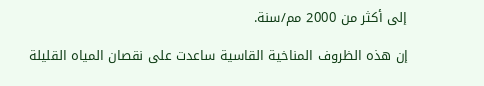إلى أكثر من 2000 مم/سنة.

إن هذه الظروف المناخية القاسية ساعدت على نقصان المياه القليلة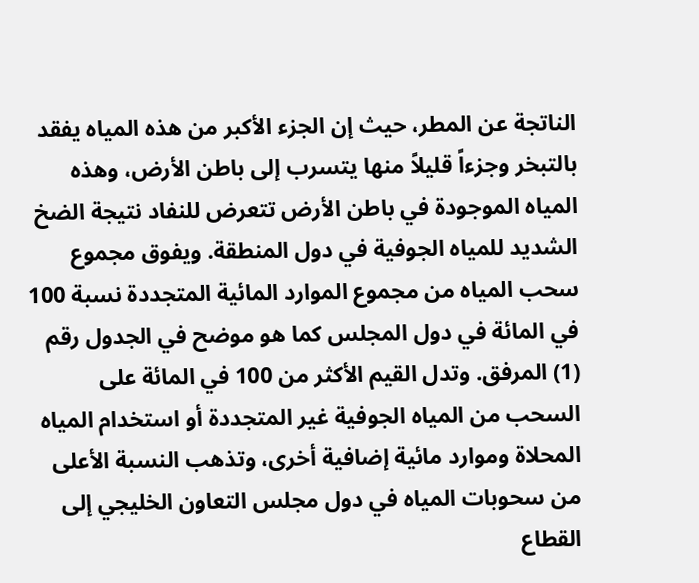الناتجة عن المطر، حيث إن الجزء الأكبر من هذه المياه يفقد بالتبخر وجزءاً قليلاً منها يتسرب إلى باطن الأرض، وهذه المياه الموجودة في باطن الأرض تتعرض للنفاد نتيجة الضخ الشديد للمياه الجوفية في دول المنطقة. ويفوق مجموع سحب المياه من مجموع الموارد المائية المتجددة نسبة 100 في المائة في دول المجلس كما هو موضح في الجدول رقم (1) المرفق. وتدل القيم الأكثر من 100 في المائة على السحب من المياه الجوفية غير المتجددة أو استخدام المياه المحلاة وموارد مائية إضافية أخرى، وتذهب النسبة الأعلى من سحوبات المياه في دول مجلس التعاون الخليجي إلى القطاع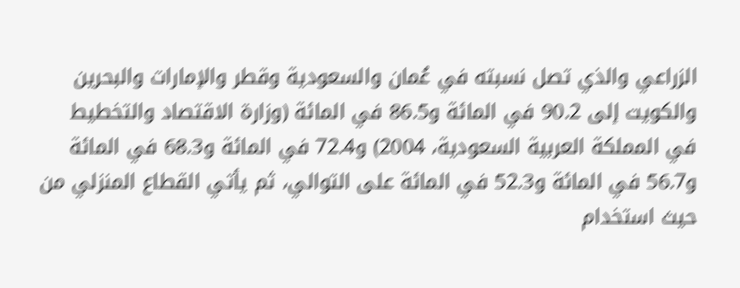الزراعي والذي تصل نسبته في عُمان والسعودية وقطر والإمارات والبحرين والكويت إلى 90.2 في المائة و86.5 في المائة (وزارة الاقتصاد والتخطيط في المملكة العربية السعودية، 2004) و72.4 في المائة و68.3 في المائة و56.7 في المائة و52.3 في المائة على التوالي، ثم يأتي القطاع المنزلي من حيث استخدام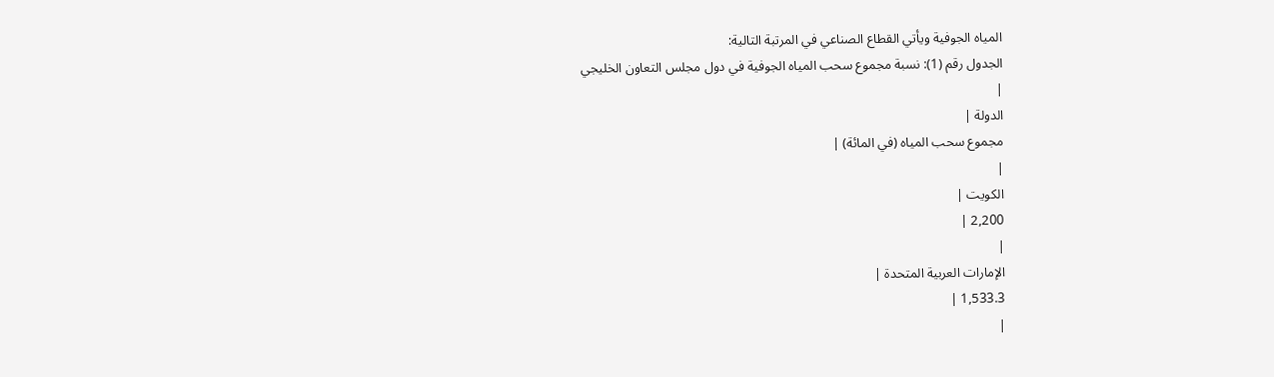المياه الجوفية ويأتي القطاع الصناعي في المرتبة التالية:
الجدول رقم (1): نسبة مجموع سحب المياه الجوفية في دول مجلس التعاون الخليجي
|
الدولة |
مجموع سحب المياه (في المائة) |
|
الكويت |
2,200 |
|
الإمارات العربية المتحدة |
1,533.3 |
|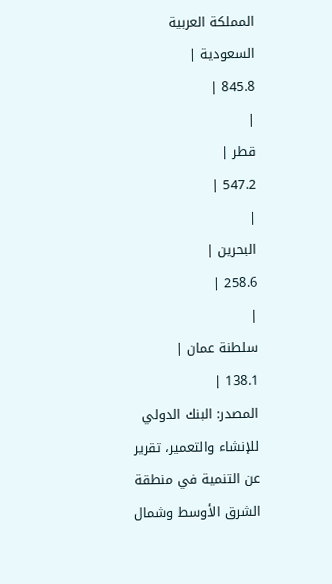المملكة العربية السعودية |
845.8 |
|
قطر |
547.2 |
|
البحرين |
258.6 |
|
سلطنة عمان |
138.1 |
المصدر: البنك الدولي للإنشاء والتعمير، تقرير عن التنمية في منطقة الشرق الأوسط وشمال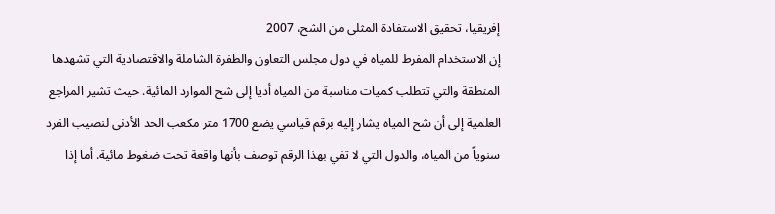إفريقيا، تحقيق الاستفادة المثلى من الشح، 2007
إن الاستخدام المفرط للمياه في دول مجلس التعاون والطفرة الشاملة والاقتصادية التي تشهدها المنطقة والتي تتطلب كميات مناسبة من المياه أديا إلى شح الموارد المائية. حيث تشير المراجع العلمية إلى أن شح المياه يشار إليه برقم قياسي يضع 1700 متر مكعب الحد الأدنى لنصيب الفرد سنوياً من المياه، والدول التي لا تفي بهذا الرقم توصف بأنها واقعة تحت ضغوط مائية. أما إذا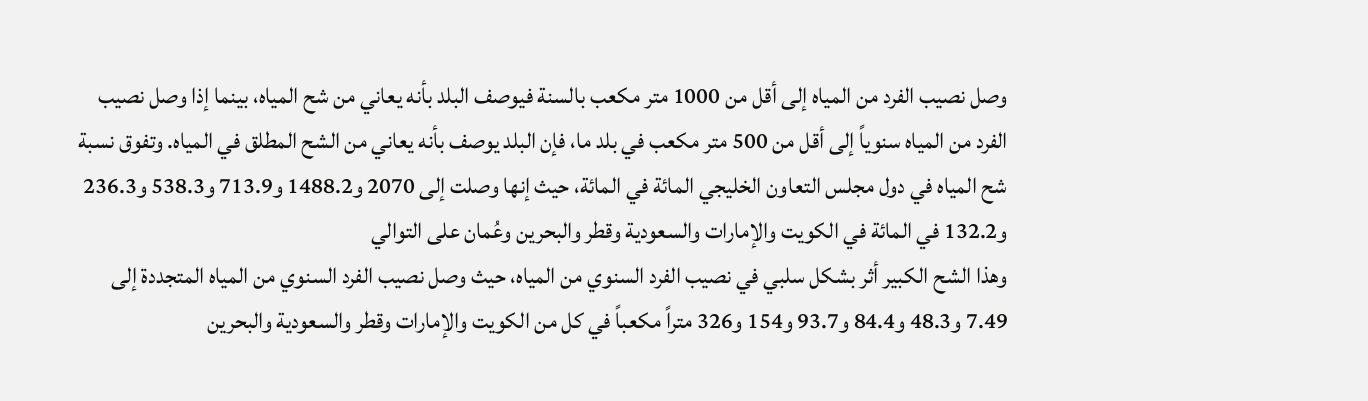وصل نصيب الفرد من المياه إلى أقل من 1000 متر مكعب بالسنة فيوصف البلد بأنه يعاني من شح المياه، بينما إذا وصل نصيب الفرد من المياه سنوياً إلى أقل من 500 متر مكعب في بلد ما، فإن البلد يوصف بأنه يعاني من الشح المطلق في المياه. وتفوق نسبة شح المياه في دول مجلس التعاون الخليجي المائة في المائة، حيث إنها وصلت إلى 2070 و1488.2 و713.9 و538.3 و236.3 و132.2 في المائة في الكويت والإمارات والسعودية وقطر والبحرين وعُمان على التوالي
وهذا الشح الكبير أثر بشكل سلبي في نصيب الفرد السنوي من المياه، حيث وصل نصيب الفرد السنوي من المياه المتجددة إلى 7.49 و48.3 و84.4 و93.7 و154 و326 متراً مكعباً في كل من الكويت والإمارات وقطر والسعودية والبحرين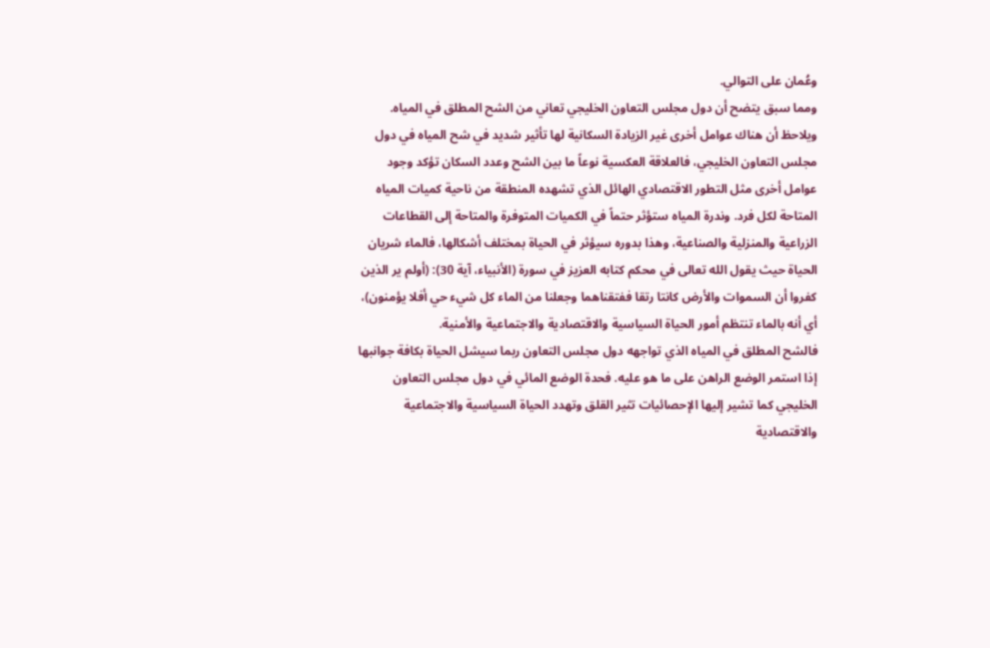وعُمان على التوالي.
ومما سبق يتضح أن دول مجلس التعاون الخليجي تعاني من الشح المطلق في المياه. ويلاحظ أن هناك عوامل أخرى غير الزيادة السكانية لها تأثير شديد في شح المياه في دول مجلس التعاون الخليجي، فالعلاقة العكسية نوعاً ما بين الشح وعدد السكان تؤكد وجود عوامل أخرى مثل التطور الاقتصادي الهائل الذي تشهده المنطقة من ناحية كميات المياه المتاحة لكل فرد. وندرة المياه ستؤثر حتماً في الكميات المتوفرة والمتاحة إلى القطاعات الزراعية والمنزلية والصناعية، وهذا بدوره سيؤثر في الحياة بمختلف أشكالها، فالماء شريان الحياة حيث يقول الله تعالى في محكم كتابه العزيز في سورة (الأنبياء، آية 30): (أولم ير الذين كفروا أن السموات والأرض كانتا رتقا ففتقناهما وجعلنا من الماء كل شيء حي أفلا يؤمنون)، أي أنه بالماء تنتظم أمور الحياة السياسية والاقتصادية والاجتماعية والأمنية.
فالشح المطلق في المياه الذي تواجهه دول مجلس التعاون ربما سيشل الحياة بكافة جوانبها إذا استمر الوضع الراهن على ما هو عليه. فحدة الوضع المائي في دول مجلس التعاون الخليجي كما تشير إليها الإحصائيات تثير القلق وتهدد الحياة السياسية والاجتماعية والاقتصادية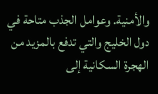والأمنية. وعوامل الجذب متاحة في دول الخليج والتي تدفع بالمزيد من الهجرة السكانية إلى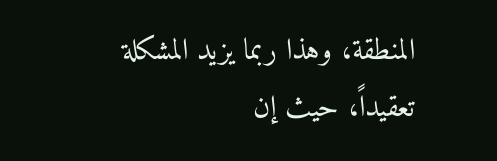المنطقة، وهذا ربما يزيد المشكلة تعقيداً، حيث إن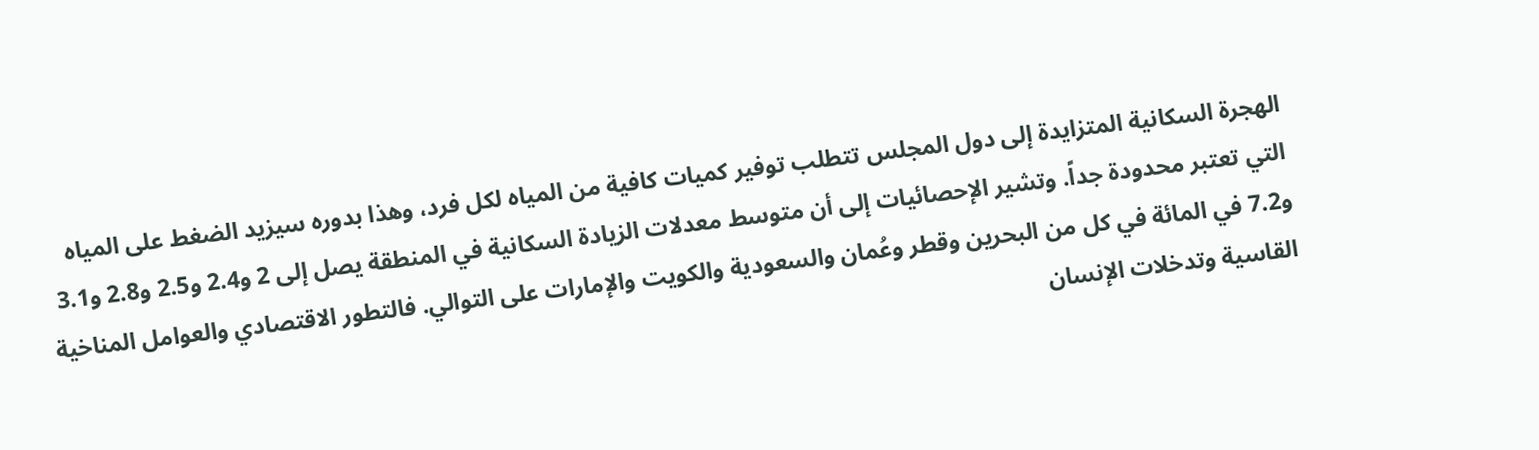الهجرة السكانية المتزايدة إلى دول المجلس تتطلب توفير كميات كافية من المياه لكل فرد، وهذا بدوره سيزيد الضغط على المياه التي تعتبر محدودة جداً. وتشير الإحصائيات إلى أن متوسط معدلات الزيادة السكانية في المنطقة يصل إلى 2 و2.4 و2.5 و2.8 و3.1 و7.2 في المائة في كل من البحرين وقطر وعُمان والسعودية والكويت والإمارات على التوالي. فالتطور الاقتصادي والعوامل المناخية القاسية وتدخلات الإنسان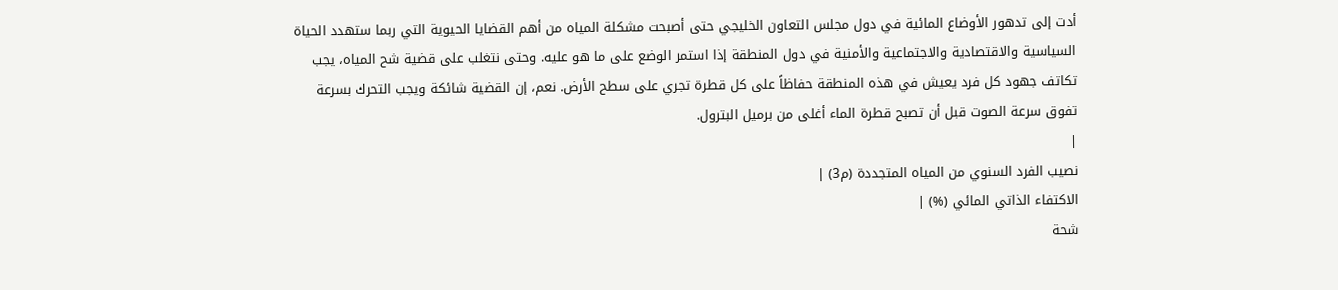أدت إلى تدهور الأوضاع المائية في دول مجلس التعاون الخليجي حتى أصبحت مشكلة المياه من أهم القضايا الحيوية التي ربما ستهدد الحياة السياسية والاقتصادية والاجتماعية والأمنية في دول المنطقة إذا استمر الوضع على ما هو عليه. وحتى نتغلب على قضية شح المياه، يجب تكاتف جهود كل فرد يعيش في هذه المنطقة حفاظاً على كل قطرة تجري على سطح الأرض. نعم، إن القضية شائكة ويجب التحرك بسرعة تفوق سرعة الصوت قبل أن تصبح قطرة الماء أغلى من برميل البترول.
|
نصيب الفرد السنوي من المياه المتجددة (م3) |
الاكتفاء الذاتي المائي (%) |
شحة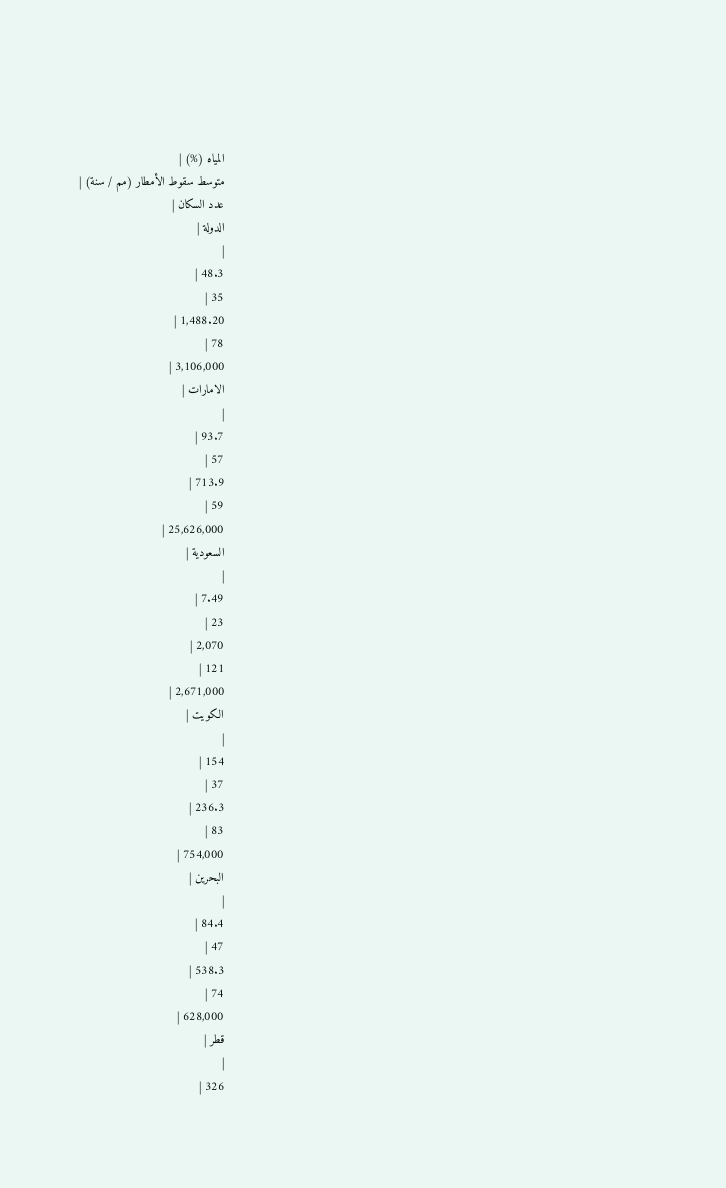المياه (%) |
متوسط سقوط الأمطار (مم / سنة) |
عدد السكان |
الدولة |
|
48.3 |
35 |
1,488.20 |
78 |
3,106,000 |
الامارات |
|
93.7 |
57 |
713.9 |
59 |
25,626,000 |
السعودية |
|
7.49 |
23 |
2,070 |
121 |
2,671,000 |
الكويت |
|
154 |
37 |
236.3 |
83 |
754,000 |
البحرين |
|
84.4 |
47 |
538.3 |
74 |
628,000 |
قطر |
|
326 |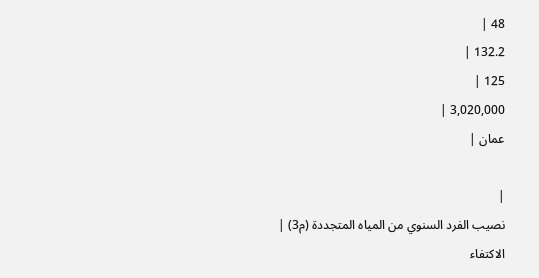48 |
132.2 |
125 |
3,020,000 |
عمان |

|
نصيب الفرد السنوي من المياه المتجددة (م3) |
الاكتفاء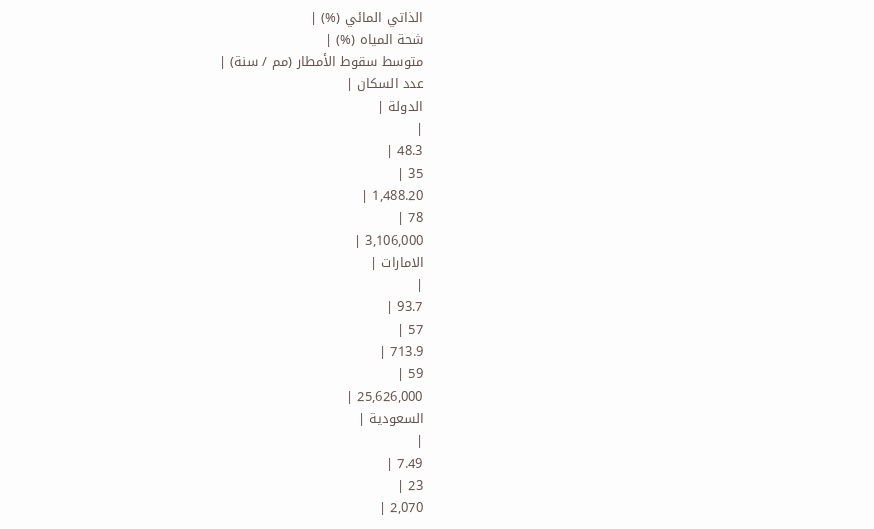الذاتي المائي (%) |
شحة المياه (%) |
متوسط سقوط الأمطار (مم / سنة) |
عدد السكان |
الدولة |
|
48.3 |
35 |
1,488.20 |
78 |
3,106,000 |
الامارات |
|
93.7 |
57 |
713.9 |
59 |
25,626,000 |
السعودية |
|
7.49 |
23 |
2,070 |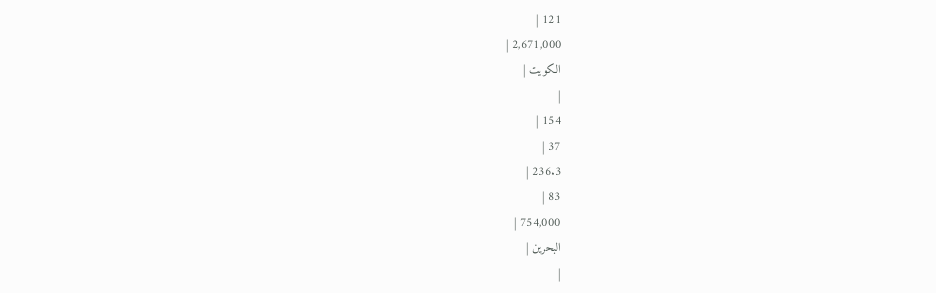121 |
2,671,000 |
الكويت |
|
154 |
37 |
236.3 |
83 |
754,000 |
البحرين |
|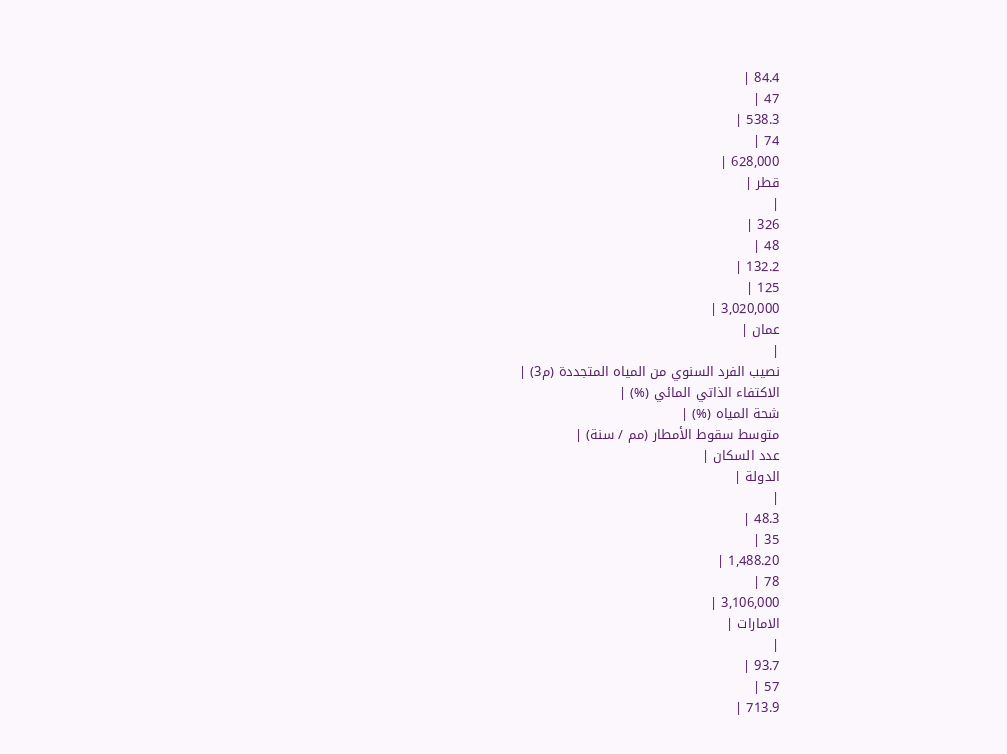84.4 |
47 |
538.3 |
74 |
628,000 |
قطر |
|
326 |
48 |
132.2 |
125 |
3,020,000 |
عمان |
|
نصيب الفرد السنوي من المياه المتجددة (م3) |
الاكتفاء الذاتي المائي (%) |
شحة المياه (%) |
متوسط سقوط الأمطار (مم / سنة) |
عدد السكان |
الدولة |
|
48.3 |
35 |
1,488.20 |
78 |
3,106,000 |
الامارات |
|
93.7 |
57 |
713.9 |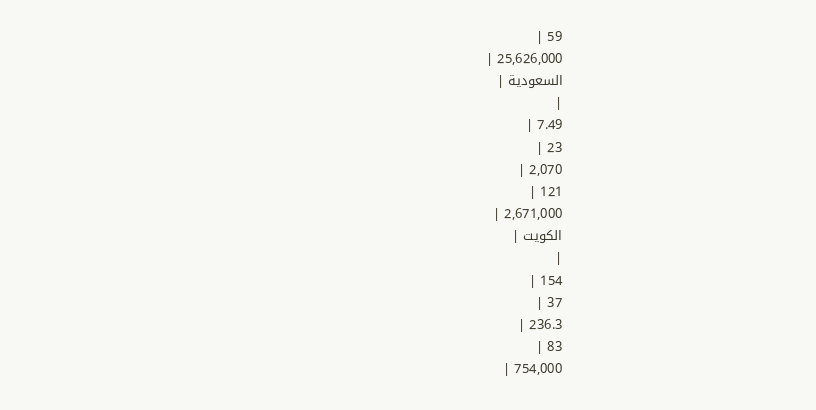59 |
25,626,000 |
السعودية |
|
7.49 |
23 |
2,070 |
121 |
2,671,000 |
الكويت |
|
154 |
37 |
236.3 |
83 |
754,000 |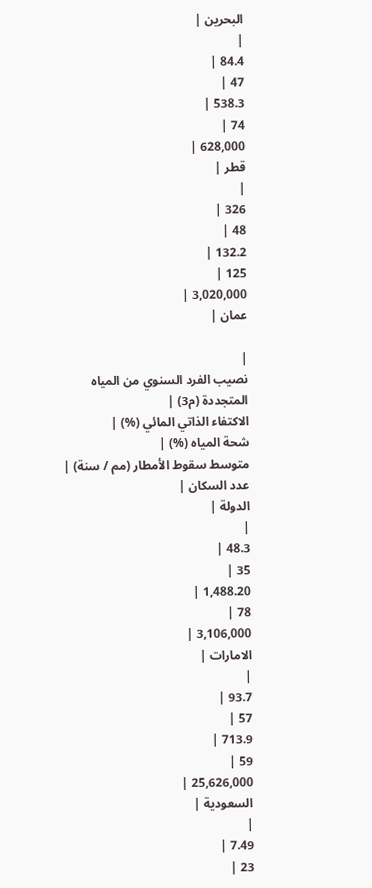البحرين |
|
84.4 |
47 |
538.3 |
74 |
628,000 |
قطر |
|
326 |
48 |
132.2 |
125 |
3,020,000 |
عمان |

|
نصيب الفرد السنوي من المياه المتجددة (م3) |
الاكتفاء الذاتي المائي (%) |
شحة المياه (%) |
متوسط سقوط الأمطار (مم / سنة) |
عدد السكان |
الدولة |
|
48.3 |
35 |
1,488.20 |
78 |
3,106,000 |
الامارات |
|
93.7 |
57 |
713.9 |
59 |
25,626,000 |
السعودية |
|
7.49 |
23 |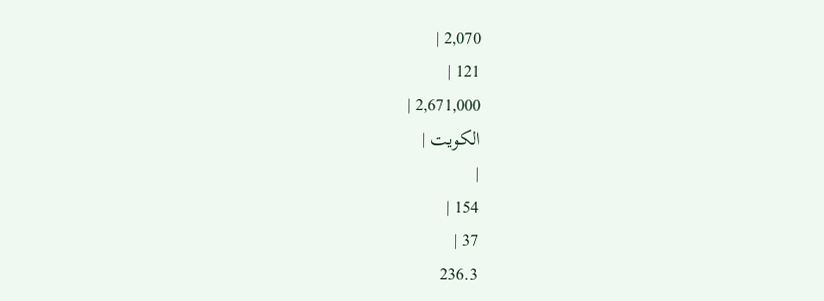2,070 |
121 |
2,671,000 |
الكويت |
|
154 |
37 |
236.3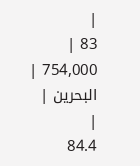|
83 |
754,000 |
البحرين |
|
84.4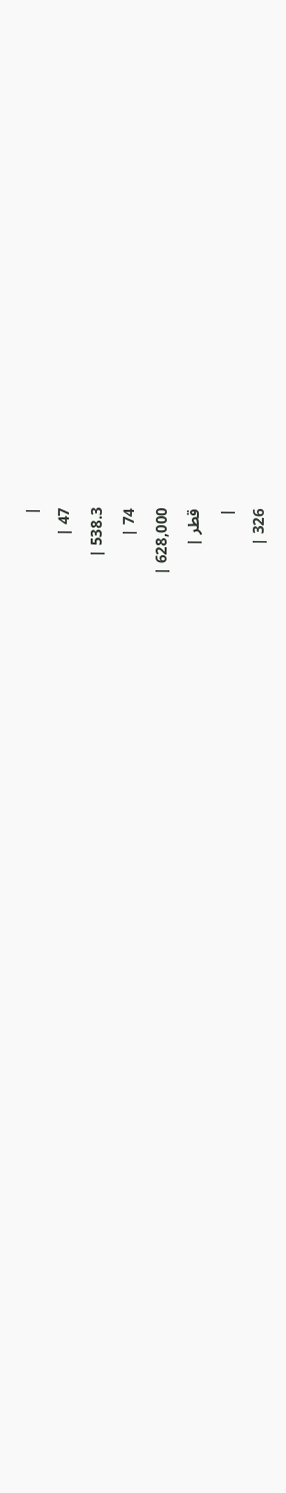|
47 |
538.3 |
74 |
628,000 |
قطر |
|
326 |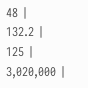48 |
132.2 |
125 |
3,020,000 |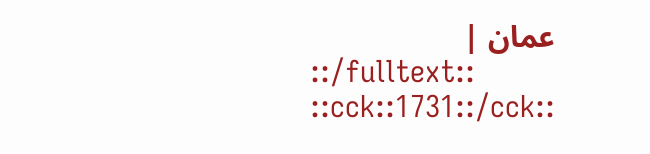عمان |
::/fulltext::
::cck::1731::/cck::